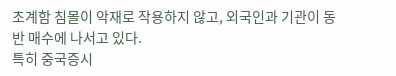초계함 침몰이 악재로 작용하지 않고, 외국인과 기관이 동반 매수에 나서고 있다.
특히 중국증시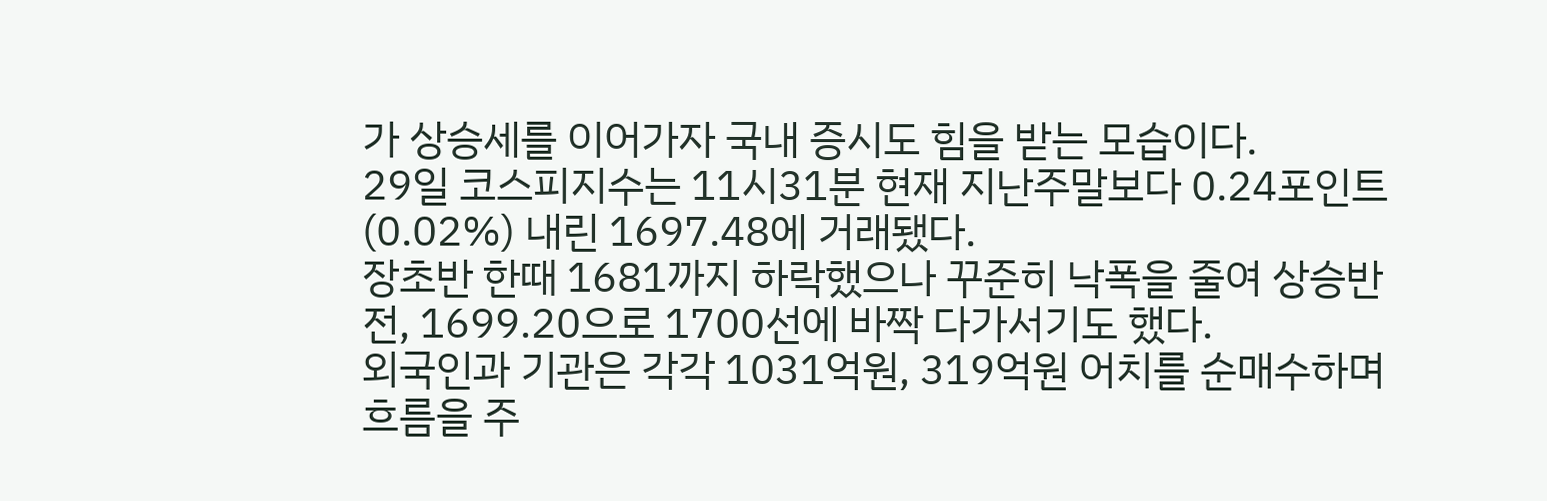가 상승세를 이어가자 국내 증시도 힘을 받는 모습이다.
29일 코스피지수는 11시31분 현재 지난주말보다 0.24포인트(0.02%) 내린 1697.48에 거래됐다.
장초반 한때 1681까지 하락했으나 꾸준히 낙폭을 줄여 상승반전, 1699.20으로 1700선에 바짝 다가서기도 했다.
외국인과 기관은 각각 1031억원, 319억원 어치를 순매수하며 흐름을 주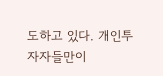도하고 있다. 개인투자자들만이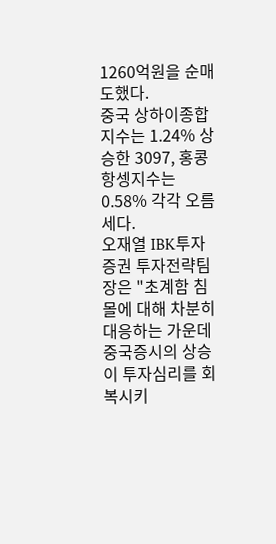1260억원을 순매도했다.
중국 상하이종합지수는 1.24% 상승한 3097, 홍콩 항셍지수는 0.58% 각각 오름세다.
오재열 IBK투자증권 투자전략팀장은 "초계함 침몰에 대해 차분히 대응하는 가운데 중국증시의 상승이 투자심리를 회복시키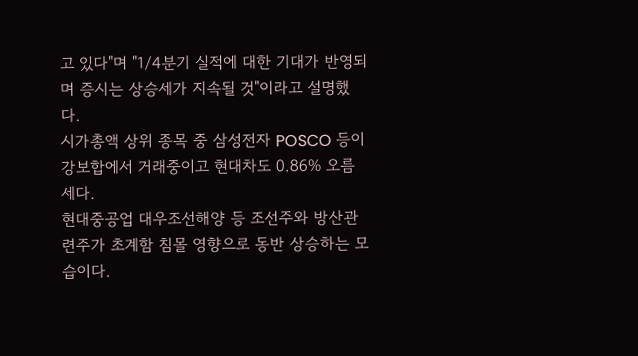고 있다"며 "1/4분기 실적에 대한 기대가 반영되며 증시는 상승세가 지속될 것"이라고 설명했다.
시가총액 상위 종목 중 삼성전자 POSCO 등이 강보합에서 거래중이고 현대차도 0.86% 오름세다.
현대중공업 대우조선해양 등 조선주와 방산관련주가 초계함 침몰 영향으로 동반 상승하는 모습이다.